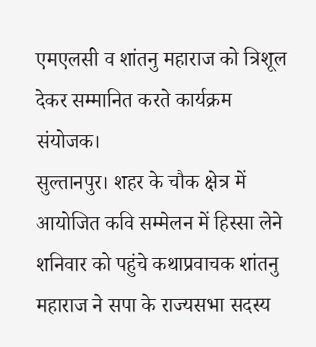एमएलसी व शांतनु महाराज को त्रिशूल देकर सम्मानित करते कार्यक्रम संयोजक।
सुल्तानपुर। शहर के चौक क्षेत्र में आयोजित कवि सम्मेलन में हिस्सा लेने शनिवार को पहुंचे कथाप्रवाचक शांतनु महाराज ने सपा के राज्यसभा सदस्य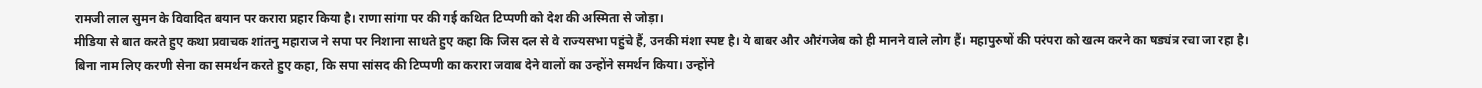रामजी लाल सुमन के विवादित बयान पर करारा प्रहार किया है। राणा सांगा पर की गई कथित टिप्पणी को देश की अस्मिता से जोड़ा।
मीडिया से बात करते हुए कथा प्रवाचक शांतनु महाराज ने सपा पर निशाना साधते हुए कहा कि जिस दल से वे राज्यसभा पहुंचे हैं, उनकी मंशा स्पष्ट है। ये बाबर और औरंगजेब को ही मानने वाले लोग हैं। महापुरुषों की परंपरा को खत्म करने का षड्यंत्र रचा जा रहा है। बिना नाम लिए करणी सेना का समर्थन करते हुए कहा, कि सपा सांसद की टिप्पणी का करारा जवाब देने वालों का उन्होंने समर्थन किया। उन्होंने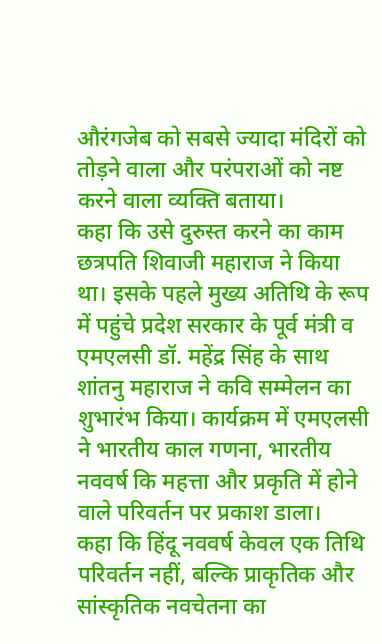औरंगजेब को सबसे ज्यादा मंदिरों को तोड़ने वाला और परंपराओं को नष्ट करने वाला व्यक्ति बताया।
कहा कि उसे दुरुस्त करने का काम छत्रपति शिवाजी महाराज ने किया था। इसके पहले मुख्य अतिथि के रूप में पहुंचे प्रदेश सरकार के पूर्व मंत्री व एमएलसी डॉ. महेंद्र सिंह के साथ शांतनु महाराज ने कवि सम्मेलन का शुभारंभ किया। कार्यक्रम में एमएलसी ने भारतीय काल गणना, भारतीय नववर्ष कि महत्ता और प्रकृति में होने वाले परिवर्तन पर प्रकाश डाला।
कहा कि हिंदू नववर्ष केवल एक तिथि परिवर्तन नहीं, बल्कि प्राकृतिक और सांस्कृतिक नवचेतना का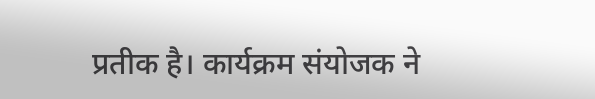प्रतीक है। कार्यक्रम संयोजक ने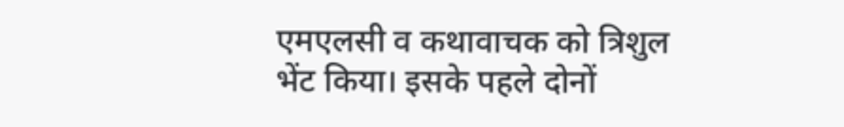एमएलसी व कथावाचक को त्रिशुल भेंट किया। इसके पहले दोनों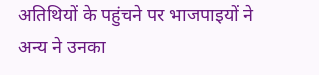अतिथियों के पहुंचने पर भाजपाइयों ने अन्य ने उनका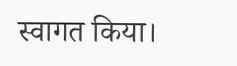स्वागत किया।